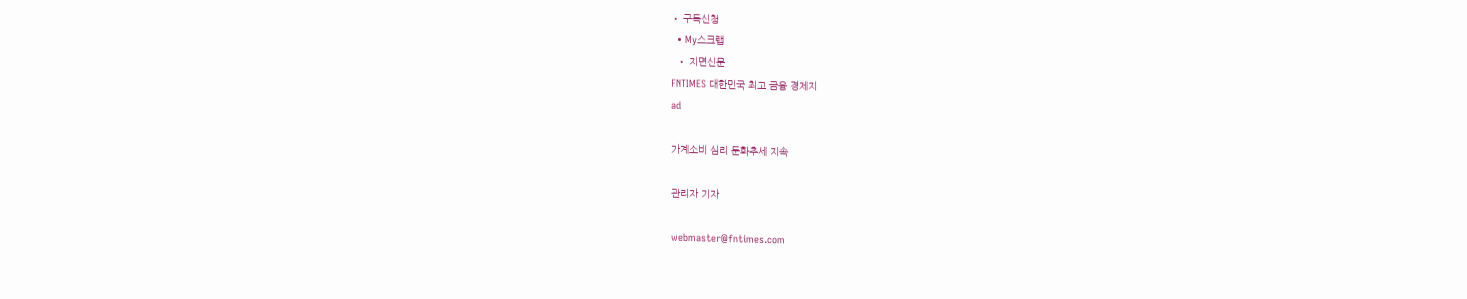• 구독신청
  • My스크랩
  • 지면신문
FNTIMES 대한민국 최고 금융 경제지
ad

가계소비 심리 둔화추세 지속

관리자 기자

webmaster@fntimes.com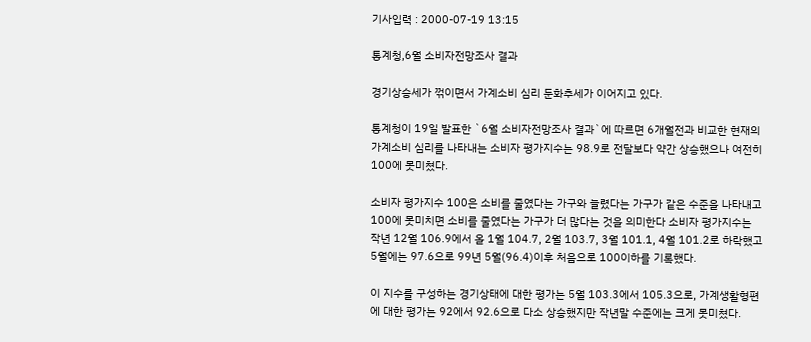기사입력 : 2000-07-19 13:15

통계청,6월 소비자전망조사 결과

경기상승세가 꺾이면서 가계소비 심리 둔화추세가 이어지고 있다.

통계청이 19일 발표한 `6월 소비자전망조사 결과`에 따르면 6개월전과 비교한 현재의 가계소비 심리를 나타내는 소비자 평가지수는 98.9로 전달보다 약간 상승했으나 여전히 100에 못미쳤다.

소비자 평가지수 100은 소비를 줄였다는 가구와 늘렸다는 가구가 같은 수준을 나타내고 100에 못미치면 소비를 줄였다는 가구가 더 많다는 것을 의미한다 소비자 평가지수는 작년 12월 106.9에서 올 1월 104.7, 2월 103.7, 3월 101.1, 4월 101.2로 하락했고 5월에는 97.6으로 99년 5월(96.4)이후 처음으로 100이하를 기록했다.

이 지수를 구성하는 경기상태에 대한 평가는 5월 103.3에서 105.3으로, 가계생활형편에 대한 평가는 92에서 92.6으로 다소 상승했지만 작년말 수준에는 크게 못미쳤다.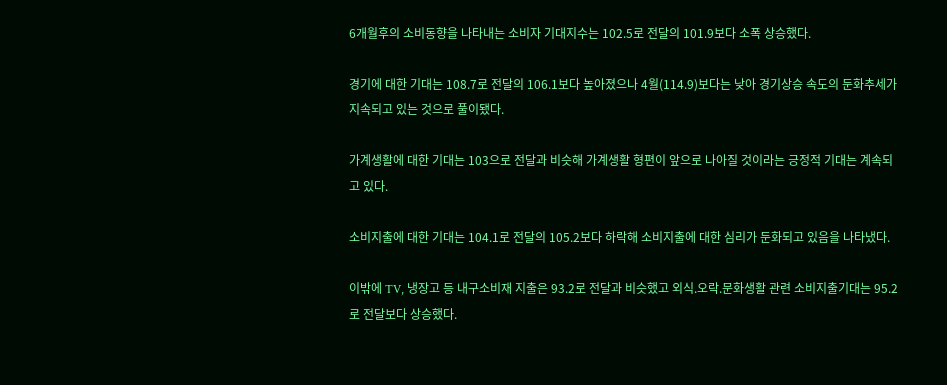6개월후의 소비동향을 나타내는 소비자 기대지수는 102.5로 전달의 101.9보다 소폭 상승했다.

경기에 대한 기대는 108.7로 전달의 106.1보다 높아졌으나 4월(114.9)보다는 낮아 경기상승 속도의 둔화추세가 지속되고 있는 것으로 풀이됐다.

가계생활에 대한 기대는 103으로 전달과 비슷해 가계생활 형편이 앞으로 나아질 것이라는 긍정적 기대는 계속되고 있다.

소비지출에 대한 기대는 104.1로 전달의 105.2보다 하락해 소비지출에 대한 심리가 둔화되고 있음을 나타냈다.

이밖에 TV, 냉장고 등 내구소비재 지출은 93.2로 전달과 비슷했고 외식.오락.문화생활 관련 소비지출기대는 95.2로 전달보다 상승했다.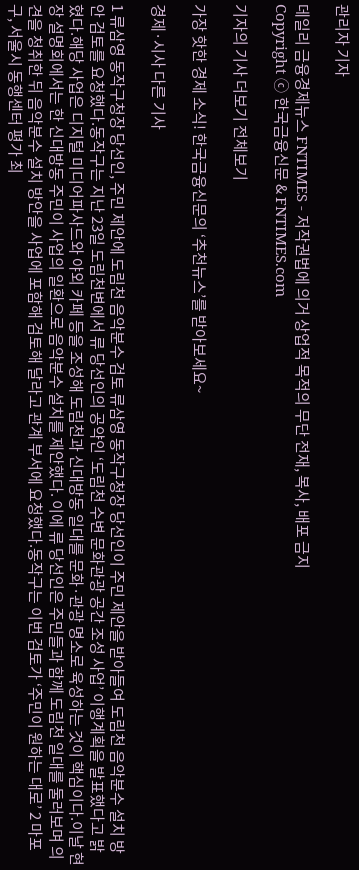관리자 기자

데일리 금융경제뉴스 FNTIMES - 저작권법에 의거 상업적 목적의 무단 전재, 복사, 배포 금지
Copyright ⓒ 한국금융신문 & FNTIMES.com

기자의 기사 더보기 전체보기

가장 핫한 경제 소식! 한국금융신문의 ‘추천뉴스’를 받아보세요~

경제·시사 다른 기사

1 류삼영 동작구청장 당선인, 주민 제안에 도림천 음악분수 검토 류삼영 동작구청장 당선인이 주민 제안을 받아들여 도림천 음악분수 설치 방안 검토를 요청했다.동작구는 지난 23일 도림천변에서 류 당선인의 공약인 ‘도림천 수변 문화관광 공간 조성 사업’ 이행계획을 발표했다고 밝혔다.해당 사업은 디지털 미디어파사드와 야외 카페 등을 조성해 도림천과 신대방동 일대를 문화·관광 명소로 육성하는 것이 핵심이다.이날 현장 설명회에서는 한 신대방동 주민이 사업의 일환으로 음악분수 설치를 제안했다. 이에 류 당선인은 주민들과 함께 도림천 일대를 둘러보며 의견을 청취한 뒤 음악분수 설치 방안을 사업에 포함해 검토해 달라고 관계 부서에 요청했다.동작구는 이번 검토가 ‘주민이 원하는 대로’ 2 마포구, 서울시 동행센터 평가 최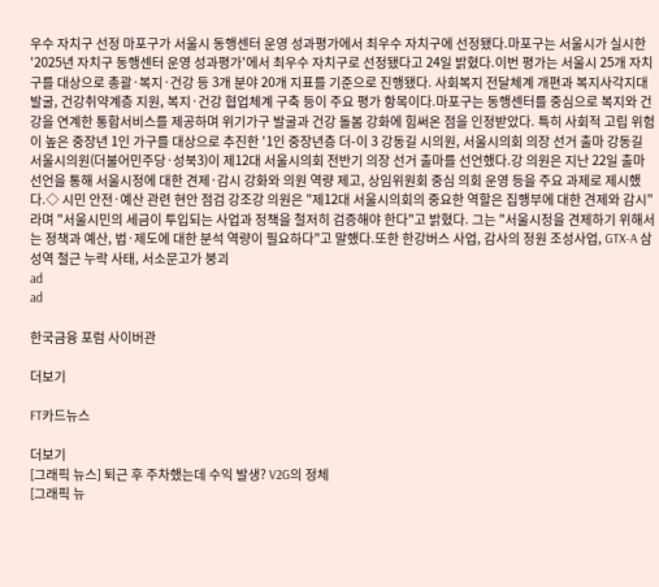우수 자치구 선정 마포구가 서울시 동행센터 운영 성과평가에서 최우수 자치구에 선정됐다.마포구는 서울시가 실시한 '2025년 자치구 동행센터 운영 성과평가'에서 최우수 자치구로 선정됐다고 24일 밝혔다.이번 평가는 서울시 25개 자치구를 대상으로 총괄·복지·건강 등 3개 분야 20개 지표를 기준으로 진행됐다. 사회복지 전달체계 개편과 복지사각지대 발굴, 건강취약계층 지원, 복지·건강 협업체계 구축 등이 주요 평가 항목이다.마포구는 동행센터를 중심으로 복지와 건강을 연계한 통합서비스를 제공하며 위기가구 발굴과 건강 돌봄 강화에 힘써온 점을 인정받았다. 특히 사회적 고립 위험이 높은 중장년 1인 가구를 대상으로 추진한 '1인 중장년층 더-이 3 강동길 시의원, 서울시의회 의장 선거 출마 강동길 서울시의원(더불어민주당·성북3)이 제12대 서울시의회 전반기 의장 선거 출마를 선언했다.강 의원은 지난 22일 출마 선언을 통해 서울시정에 대한 견제·감시 강화와 의원 역량 제고, 상임위원회 중심 의회 운영 등을 주요 과제로 제시했다.◇ 시민 안전·예산 관련 현안 점검 강조강 의원은 "제12대 서울시의회의 중요한 역할은 집행부에 대한 견제와 감시"라며 "서울시민의 세금이 투입되는 사업과 정책을 철저히 검증해야 한다"고 밝혔다. 그는 "서울시정을 견제하기 위해서는 정책과 예산, 법·제도에 대한 분석 역량이 필요하다"고 말했다.또한 한강버스 사업, 감사의 정원 조성사업, GTX-A 삼성역 철근 누락 사태, 서소문고가 붕괴
ad
ad

한국금융 포럼 사이버관

더보기

FT카드뉴스

더보기
[그래픽 뉴스] 퇴근 후 주차했는데 수익 발생? V2G의 정체
[그래픽 뉴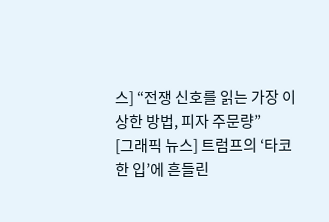스] “전쟁 신호를 읽는 가장 이상한 방법, 피자 주문량”
[그래픽 뉴스] 트럼프의 ‘타코 한 입’에 흔들린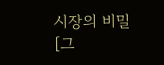시장의 비밀
[그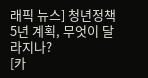래픽 뉴스] 청년정책 5년 계획, 무엇이 달라지나?
[카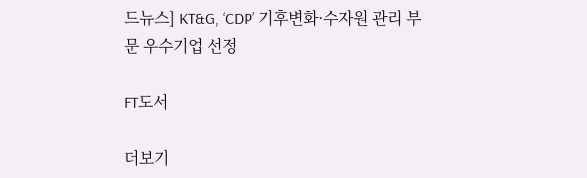드뉴스] KT&G, ‘CDP’ 기후변화·수자원 관리 부문 우수기업 선정

FT도서

더보기